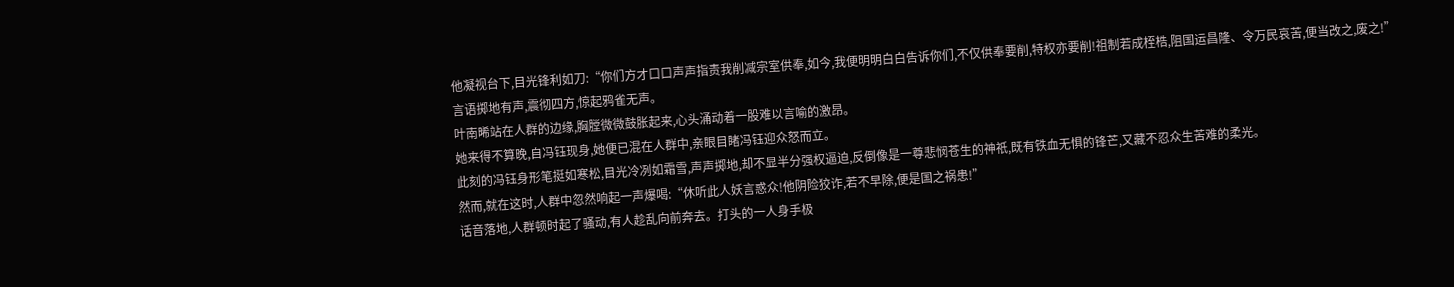他凝视台下,目光锋利如刀:“你们方才口口声声指责我削减宗室供奉,如今,我便明明白白告诉你们,不仅供奉要削,特权亦要削!祖制若成桎梏,阻国运昌隆、令万民哀苦,便当改之,废之!”
言语掷地有声,震彻四方,惊起鸦雀无声。
叶南晞站在人群的边缘,胸膛微微鼓胀起来,心头涌动着一股难以言喻的激昂。
她来得不算晚,自冯钰现身,她便已混在人群中,亲眼目睹冯钰迎众怒而立。
此刻的冯钰身形笔挺如寒松,目光冷冽如霜雪,声声掷地,却不显半分强权逼迫,反倒像是一尊悲悯苍生的神祇,既有铁血无惧的锋芒,又藏不忍众生苦难的柔光。
然而,就在这时,人群中忽然响起一声爆喝:“休听此人妖言惑众!他阴险狡诈,若不早除,便是国之祸患!”
话音落地,人群顿时起了骚动,有人趁乱向前奔去。打头的一人身手极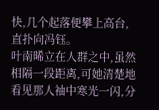快,几个起落便攀上高台,直扑向冯钰。
叶南晞立在人群之中,虽然相隔一段距离,可她清楚地看见那人袖中寒光一闪,分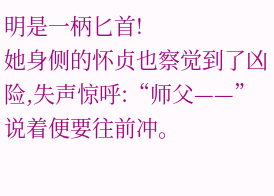明是一柄匕首!
她身侧的怀贞也察觉到了凶险,失声惊呼:“师父——”说着便要往前冲。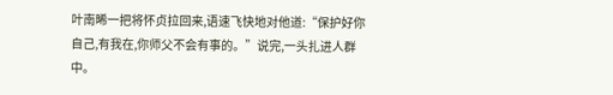叶南晞一把将怀贞拉回来,语速飞快地对他道:“保护好你自己,有我在,你师父不会有事的。”说完,一头扎进人群中。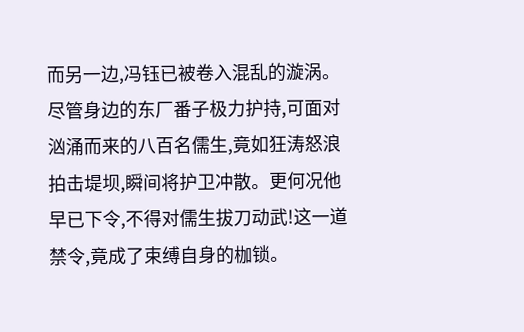而另一边,冯钰已被卷入混乱的漩涡。尽管身边的东厂番子极力护持,可面对汹涌而来的八百名儒生,竟如狂涛怒浪拍击堤坝,瞬间将护卫冲散。更何况他早已下令,不得对儒生拔刀动武!这一道禁令,竟成了束缚自身的枷锁。